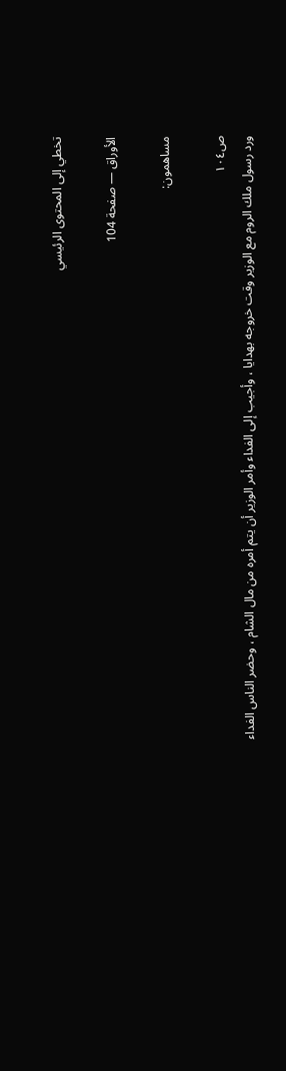تخطي إلى المحتوى الرئيسي

الأوراق — صفحة 104

مساهمون:

ص١٠٤
ورد رسول ملك الروم مع الوزير وقت خروجه بهدايا ، وأجيب إلى الفداء وأمر الوزير أن يتم أمره من مال الشام ، وحضر الناس الفداء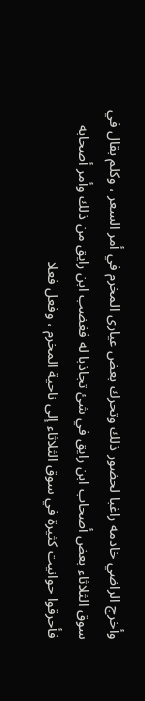وأخرج الراضي خادمه راغبا لحضور ذلك وتحرك بعض عيارى المخرم في أمر السعر ، وكلم بقال في سوق الثلاثاء بعض أصحاب ابن رايق في شئ تجاذبا له فغضب ابن رايق من ذلك وأمر أصحابه فأحرقوا حوانيت كثيرة في سوق الثلاثاء إلى ناحية المخرم ، وفعل فعلا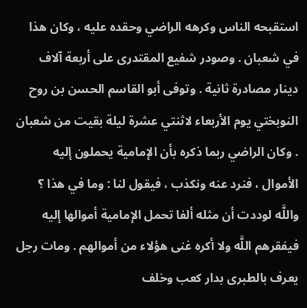استقبحه الناس وكرهه الراضي وحقده عليه ، وكان هذا في شعبان . وصودر شفيع المقتدرى على أربعة آلاف دينار مصادرة ثانية . وتوفى أبو القاسم الحسن بن روح النوبختي يوم الأربعاء لاثنتي عشرة ليلة بقيت من شعبان . وكان الراضي ربما ذكره بأن الإمامية يحملون إليه الأموال ، فنرد عنه ونكذب ، فيقول لنا : وما في هذا ؟ واللَّه لوددت أن مثله ألفا تحمل الإمامية أموالها إليه فيفقرهم اللَّه ولا أكره غنى هؤلاء من أموالهم . ومات رجل يعرف بالطبرى بدار كعب وخلف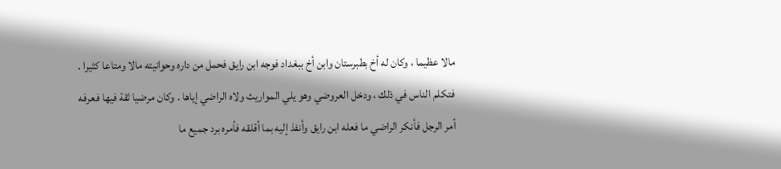مالا عظيما ، وكان له أخ بطبرستان وابن أخ ببغداد فوجه ابن رايق فحمل من داره وحوانيته مالا ومتاعا كثيرا . فتكلم الناس في ذلك ، ودخل العروضي وهو يلي المواريث ولاه الراضي إياها . وكان مرضيا ثقة فيها فعرفه أمر الرجل فأنكر الراضي ما فعله ابن رايق وأنفذ إليه بما أقلقه فأمره برد جميع ما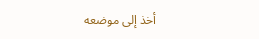أخذ إلى موضعه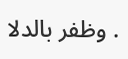. وظفر بالدلا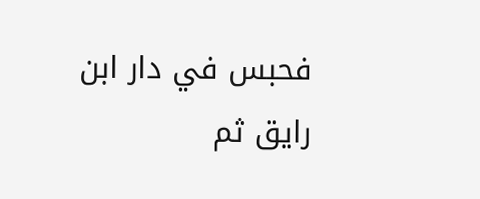فحبس في دار ابن رايق ثم